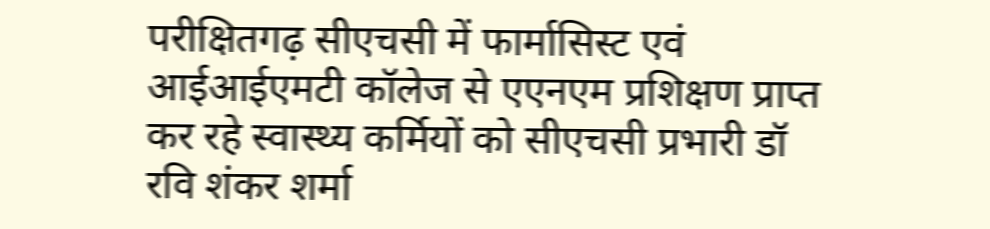परीक्षितगढ़ सीएचसी में फार्मासिस्ट एवं आईआईएमटी कॉलेज से एएनएम प्रशिक्षण प्राप्त कर रहे स्वास्थ्य कर्मियों को सीएचसी प्रभारी डॉ रवि शंकर शर्मा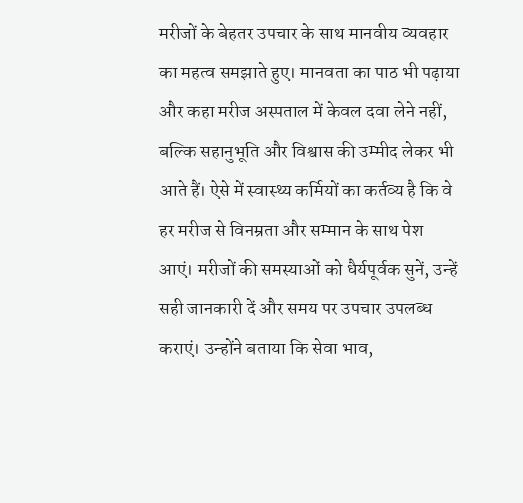मरीजों के बेहतर उपचार के साथ मानवीय व्यवहार का महत्व समझाते हुए। मानवता का पाठ भी पढ़ाया और कहा मरीज अस्पताल में केवल दवा लेने नहीं, बल्कि सहानुभूति और विश्वास की उम्मीद लेकर भी आते हैं। ऐसे में स्वास्थ्य कर्मियों का कर्तव्य है कि वे हर मरीज से विनम्रता और सम्मान के साथ पेश आएं। मरीजों की समस्याओं को धैर्यपूर्वक सुनें, उन्हें सही जानकारी दें और समय पर उपचार उपलब्ध कराएं। उन्होंने बताया कि सेवा भाव,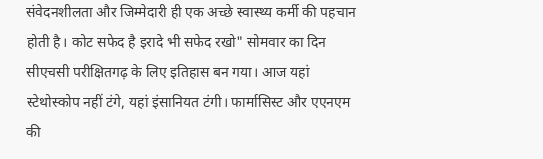संवेदनशीलता और जिम्मेदारी ही एक अच्छे स्वास्थ्य कर्मी की पहचान होती है। कोट सफेद है इरादे भी सफेद रखो" सोमवार का दिन सीएचसी परीक्षितगढ़ के लिए इतिहास बन गया। आज यहां स्टेथोस्कोप नहीं टंगे, यहां इंसानियत टंगी। फार्मासिस्ट और एएनएम की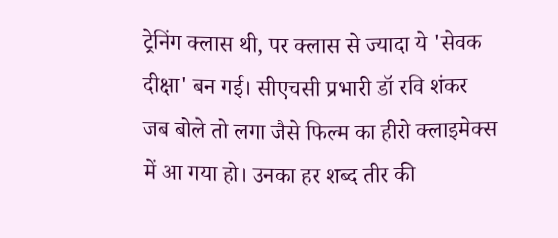ट्रेनिंग क्लास थी, पर क्लास से ज्यादा ये 'सेवक दीक्षा' बन गई। सीएचसी प्रभारी डॉ रवि शंकर जब बोले तो लगा जैसे फिल्म का हीरो क्लाइमेक्स में आ गया हो। उनका हर शब्द तीर की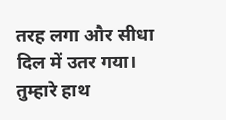तरह लगा और सीधा दिल में उतर गया। तुम्हारे हाथ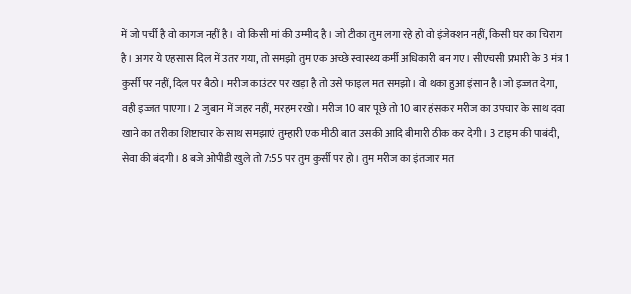में जो पर्ची है वो कागज नहीं है। वो किसी मां की उम्मीद है। जो टीका तुम लगा रहे हो वो इंजेक्शन नहीं, किसी घर का चिराग है। अगर ये एहसास दिल में उतर गया, तो समझो तुम एक अच्छे स्वास्थ्य कर्मी अधिकारी बन गए। सीएचसी प्रभारी के 3 मंत्र 1 कुर्सी पर नहीं, दिल पर बैठो। मरीज काउंटर पर खड़ा है तो उसे फाइल मत समझो। वो थका हुआ इंसान है।जो इज्जत देगा, वही इज्जत पाएगा। 2 जुबान में जहर नहीं, मरहम रखो। मरीज 10 बार पूछे तो 10 बार हंसकर मरीज का उपचार के साथ दवा खाने का तरीका शिष्टाचार के साथ समझाएं तुम्हारी एक मीठी बात उसकी आदि बीमारी ठीक कर देगी। 3 टाइम की पाबंदी, सेवा की बंदगी। 8 बजे ओपीडी खुले तो 7:55 पर तुम कुर्सी पर हो। तुम मरीज का इंतजार मत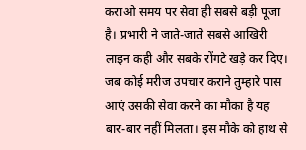कराओ समय पर सेवा ही सबसे बड़ी पूजा है। प्रभारी ने जाते-जाते सबसे आखिरी लाइन कही और सबके रोंगटे खड़े कर दिए। जब कोई मरीज उपचार कराने तुम्हारे पास आएं उसकी सेवा करने का मौका है यह बार-बार नहीं मिलता। इस मौके को हाथ से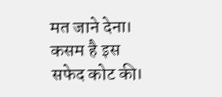मत जाने देना। कसम है इस सफेद कोट की।